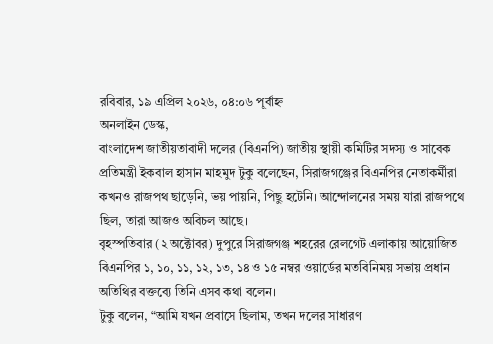রবিবার, ১৯ এপ্রিল ২০২৬, ০৪:০৬ পূর্বাহ্ন
অনলাইন ডেস্ক,
বাংলাদেশ জাতীয়তাবাদী দলের (বিএনপি) জাতীয় স্থায়ী কমিটির সদস্য ও সাবেক প্রতিমন্ত্রী ইকবাল হাসান মাহমুদ টুকু বলেছেন, সিরাজগঞ্জের বিএনপির নেতাকর্মীরা কখনও রাজপথ ছাড়েনি, ভয় পায়নি, পিছু হটেনি। আন্দোলনের সময় যারা রাজপথে ছিল, তারা আজও অবিচল আছে।
বৃহস্পতিবার (২ অক্টোবর) দুপুরে সিরাজগঞ্জ শহরের রেলগেট এলাকায় আয়োজিত বিএনপির ১, ১০, ১১, ১২, ১৩, ১৪ ও ১৫ নম্বর ওয়ার্ডের মতবিনিময় সভায় প্রধান অতিথির বক্তব্যে তিনি এসব কথা বলেন।
টুকু বলেন, “আমি যখন প্রবাসে ছিলাম, তখন দলের সাধারণ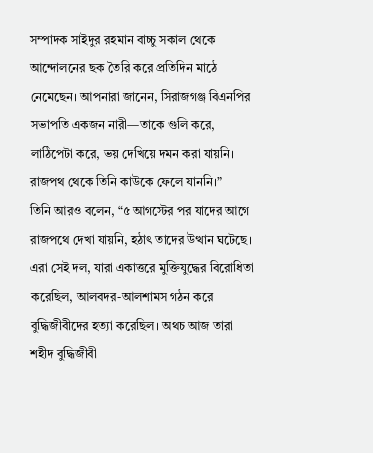সম্পাদক সাইদুর রহমান বাচ্চু সকাল থেকে আন্দোলনের ছক তৈরি করে প্রতিদিন মাঠে নেমেছেন। আপনারা জানেন, সিরাজগঞ্জ বিএনপির সভাপতি একজন নারী—তাকে গুলি করে, লাঠিপেটা করে, ভয় দেখিয়ে দমন করা যায়নি। রাজপথ থেকে তিনি কাউকে ফেলে যাননি।”
তিনি আরও বলেন, “৫ আগস্টের পর যাদের আগে রাজপথে দেখা যায়নি, হঠাৎ তাদের উত্থান ঘটেছে। এরা সেই দল, যারা একাত্তরে মুক্তিযুদ্ধের বিরোধিতা করেছিল, আলবদর-আলশামস গঠন করে বুদ্ধিজীবীদের হত্যা করেছিল। অথচ আজ তারা শহীদ বুদ্ধিজীবী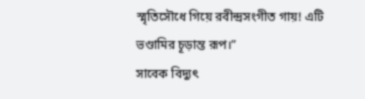স্মৃতিসৌধে গিয়ে রবীন্দ্রসংগীত গায়! এটি ভণ্ডামির চূড়ান্ত রূপ।”
সাবেক বিদ্যুৎ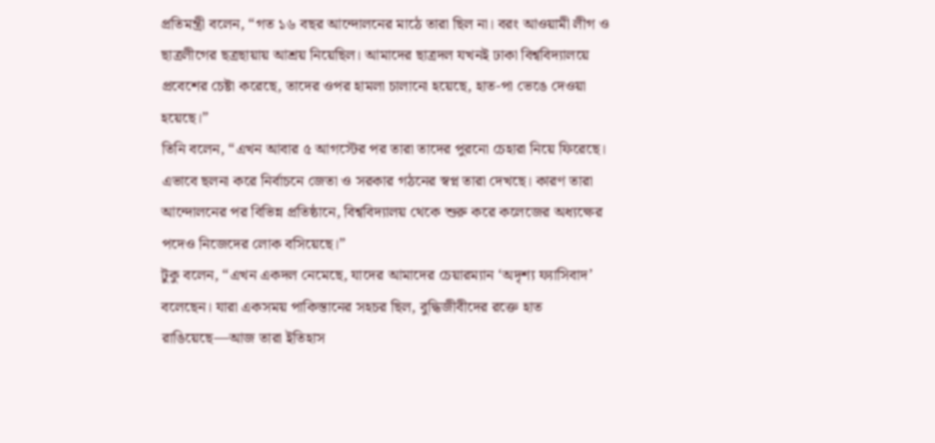প্রতিমন্ত্রী বলেন, “গত ১৬ বছর আন্দোলনের মাঠে তারা ছিল না। বরং আওয়ামী লীগ ও ছাত্রলীগের ছত্রছায়ায় আশ্রয় নিয়েছিল। আমাদের ছাত্রদল যখনই ঢাকা বিশ্ববিদ্যালয়ে প্রবেশের চেষ্টা করেছে, তাদের ওপর হামলা চালানো হয়েছে, হাত-পা ভেঙে দেওয়া হয়েছে।”
তিনি বলেন, “এখন আবার ৫ আগস্টের পর তারা তাদের পুরনো চেহারা নিয়ে ফিরেছে। এভাবে ছলনা করে নির্বাচনে জেতা ও সরকার গঠনের স্বপ্ন তারা দেখছে। কারণ তারা আন্দোলনের পর বিভিন্ন প্রতিষ্ঠানে, বিশ্ববিদ্যালয় থেকে শুরু করে কলেজের অধ্যক্ষের পদেও নিজেদের লোক বসিয়েছে।”
টুকু বলেন, “এখন একদল নেমেছে, যাদের আমাদের চেয়ারম্যান ‘অদৃশ্য ফ্যাসিবাদ’ বলেছেন। যারা একসময় পাকিস্তানের সহচর ছিল, বুদ্ধিজীবীদের রক্তে হাত রাঙিয়েছে—আজ তারা ইতিহাস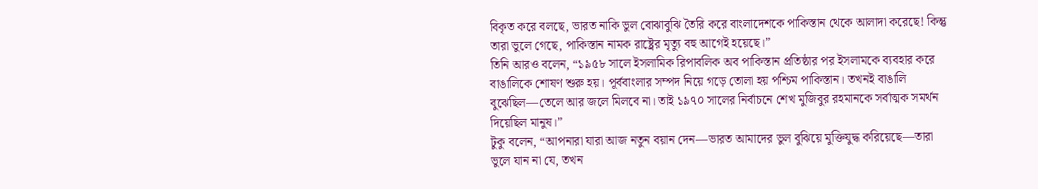বিকৃত করে বলছে, ভারত নাকি ভুল বোঝাবুঝি তৈরি করে বাংলাদেশকে পাকিস্তান থেকে আলাদা করেছে! কিন্তু তারা ভুলে গেছে, পাকিস্তান নামক রাষ্ট্রের মৃত্যু বহু আগেই হয়েছে।”
তিনি আরও বলেন, “১৯৫৮ সালে ইসলামিক রিপাবলিক অব পাকিস্তান প্রতিষ্ঠার পর ইসলামকে ব্যবহার করে বাঙালিকে শোষণ শুরু হয়। পূর্ববাংলার সম্পদ নিয়ে গড়ে তোলা হয় পশ্চিম পাকিস্তান। তখনই বাঙালি বুঝেছিল—তেলে আর জলে মিলবে না। তাই ১৯৭০ সালের নির্বাচনে শেখ মুজিবুর রহমানকে সর্বাত্মক সমর্থন দিয়েছিল মানুষ।”
টুকু বলেন, “আপনারা যারা আজ নতুন বয়ান দেন—ভারত আমাদের ভুল বুঝিয়ে মুক্তিযুদ্ধ করিয়েছে—তারা ভুলে যান না যে, তখন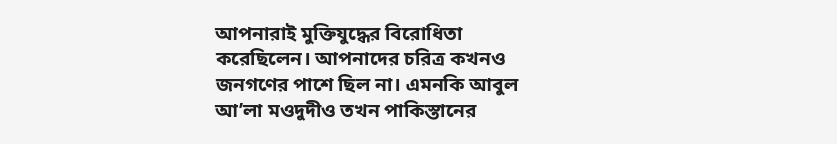আপনারাই মুক্তিযুদ্ধের বিরোধিতা করেছিলেন। আপনাদের চরিত্র কখনও জনগণের পাশে ছিল না। এমনকি আবুল আ’লা মওদুদীও তখন পাকিস্তানের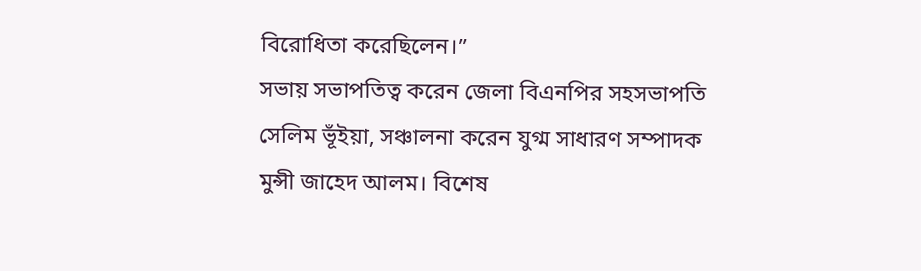বিরোধিতা করেছিলেন।”
সভায় সভাপতিত্ব করেন জেলা বিএনপির সহসভাপতি সেলিম ভূঁইয়া, সঞ্চালনা করেন যুগ্ম সাধারণ সম্পাদক মুন্সী জাহেদ আলম। বিশেষ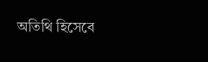অতিথি হিসেবে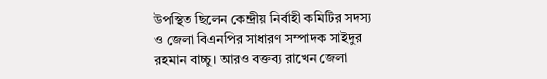উপস্থিত ছিলেন কেন্দ্রীয় নির্বাহী কমিটির সদস্য ও জেলা বিএনপির সাধারণ সম্পাদক সাইদুর রহমান বাচ্চু। আরও বক্তব্য রাখেন জেলা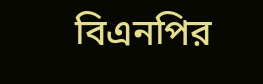বিএনপির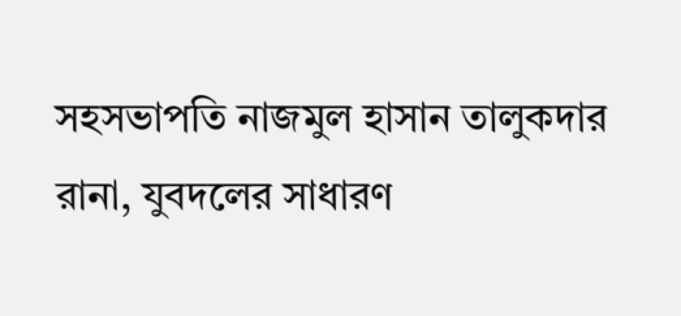সহসভাপতি নাজমুল হাসান তালুকদার রানা, যুবদলের সাধারণ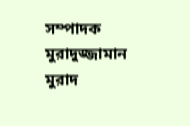সম্পাদক মুরাদুজ্জামান মুরাদ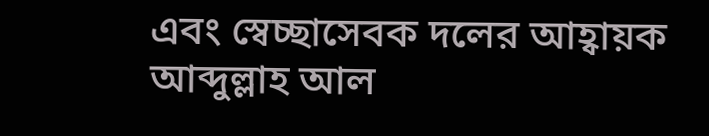এবং স্বেচ্ছাসেবক দলের আহ্বায়ক আব্দুল্লাহ আল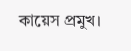কায়েস প্রমুখ।